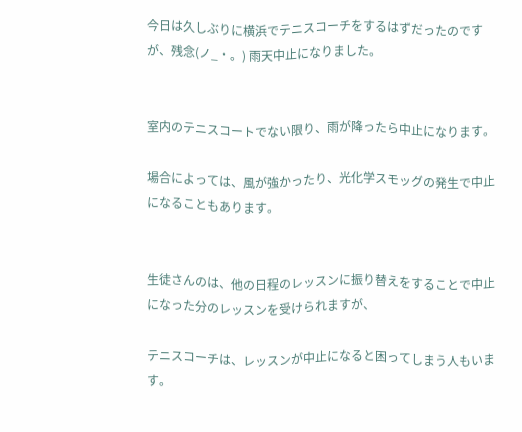今日は久しぶりに横浜でテニスコーチをするはずだったのですが、残念(ノ_・。) 雨天中止になりました。


室内のテニスコートでない限り、雨が降ったら中止になります。

場合によっては、風が強かったり、光化学スモッグの発生で中止になることもあります。


生徒さんのは、他の日程のレッスンに振り替えをすることで中止になった分のレッスンを受けられますが、

テニスコーチは、レッスンが中止になると困ってしまう人もいます。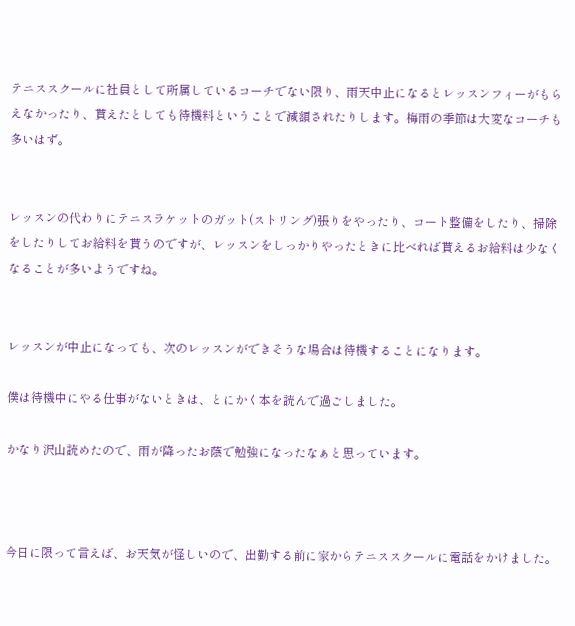テニススクールに社員として所属しているコーチでない限り、雨天中止になるとレッスンフィーがもらえなかったり、貰えたとしても待機料ということで減額されたりします。梅雨の季節は大変なコーチも多いはず。


レッスンの代わりにテニスラケットのガット(ストリング)張りをやったり、コート整備をしたり、掃除をしたりしてお給料を貰うのですが、レッスンをしっかりやったときに比べれば貰えるお給料は少なくなることが多いようですね。


レッスンが中止になっても、次のレッスンができそうな場合は待機することになります。

僕は待機中にやる仕事がないときは、とにかく本を読んで過ごしました。

かなり沢山読めたので、雨が降ったお蔭で勉強になったなぁと思っています。



今日に限って言えば、お天気が怪しいので、出勤する前に家からテニススクールに電話をかけました。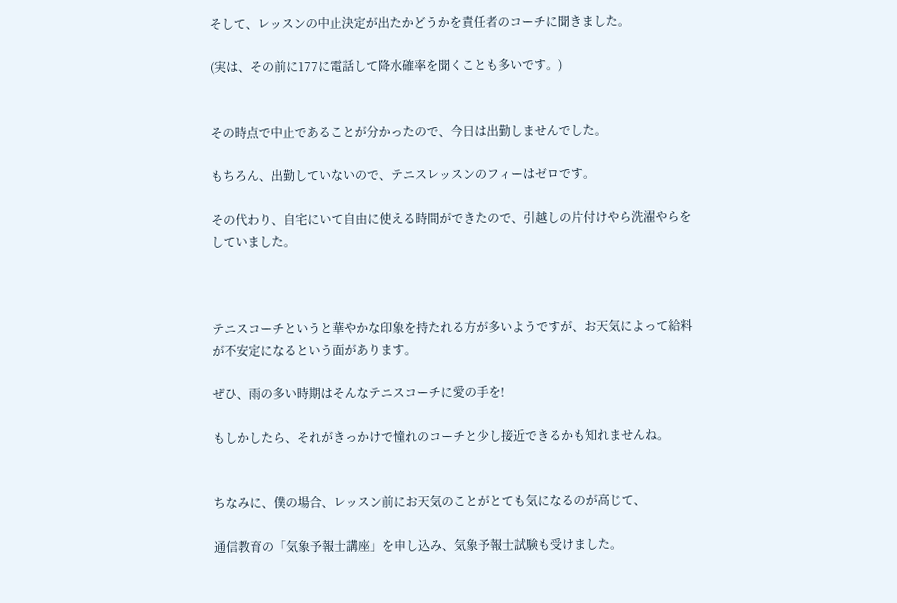そして、レッスンの中止決定が出たかどうかを責任者のコーチに聞きました。

(実は、その前に177に電話して降水確率を聞くことも多いです。)


その時点で中止であることが分かったので、今日は出勤しませんでした。

もちろん、出勤していないので、テニスレッスンのフィーはゼロです。

その代わり、自宅にいて自由に使える時間ができたので、引越しの片付けやら洗濯やらをしていました。



テニスコーチというと華やかな印象を持たれる方が多いようですが、お天気によって給料が不安定になるという面があります。

ぜひ、雨の多い時期はそんなテニスコーチに愛の手を!

もしかしたら、それがきっかけで憧れのコーチと少し接近できるかも知れませんね。


ちなみに、僕の場合、レッスン前にお天気のことがとても気になるのが高じて、

通信教育の「気象予報士講座」を申し込み、気象予報士試験も受けました。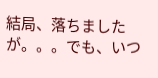結局、落ちましたが。。。でも、いつ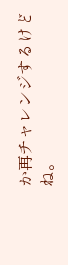か再チャレンジするけどね。